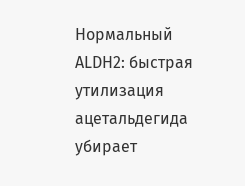Нормальный ALDH2: быстрая утилизация ацетальдегида убирает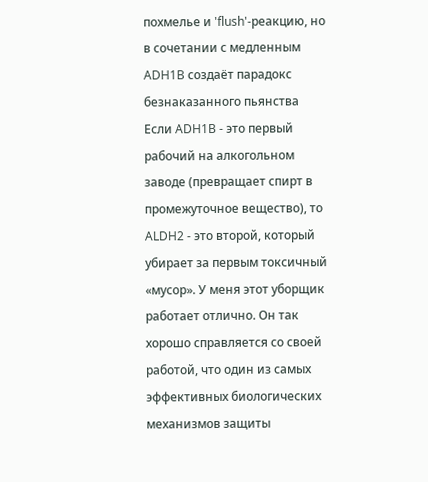похмелье и 'flush'-реакцию, но в сочетании с медленным ADH1B создаёт парадокс безнаказанного пьянства
Если ADH1B - это первый рабочий на алкогольном заводе (превращает спирт в промежуточное вещество), то ALDH2 - это второй, который убирает за первым токсичный «мусор». У меня этот уборщик работает отлично. Он так хорошо справляется со своей работой, что один из самых эффективных биологических механизмов защиты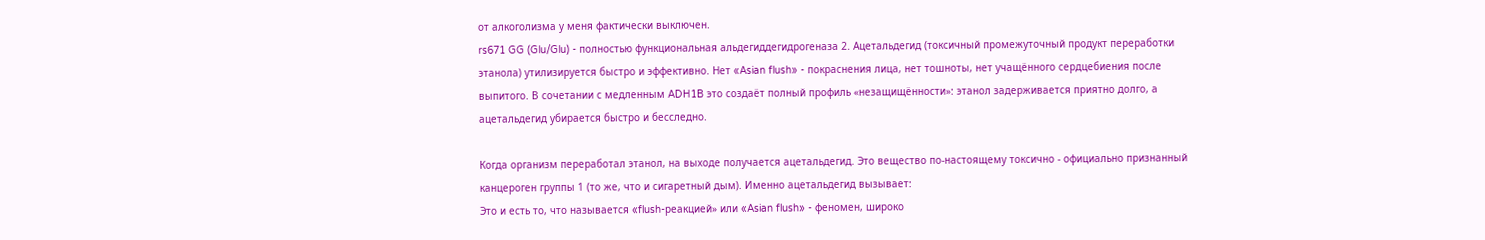от алкоголизма у меня фактически выключен.
rs671 GG (Glu/Glu) - полностью функциональная альдегиддегидрогеназа 2. Ацетальдегид (токсичный промежуточный продукт переработки этанола) утилизируется быстро и эффективно. Нет «Asian flush» - покраснения лица, нет тошноты, нет учащённого сердцебиения после выпитого. В сочетании с медленным ADH1B это создаёт полный профиль «незащищённости»: этанол задерживается приятно долго, а ацетальдегид убирается быстро и бесследно.

Когда организм переработал этанол, на выходе получается ацетальдегид. Это вещество по-настоящему токсично - официально признанный канцероген группы 1 (то же, что и сигаретный дым). Именно ацетальдегид вызывает:
Это и есть то, что называется «flush-реакцией» или «Asian flush» - феномен, широко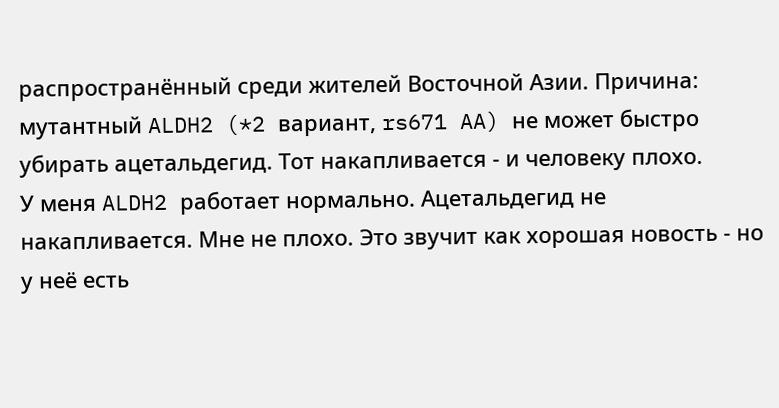распространённый среди жителей Восточной Азии. Причина: мутантный ALDH2 (*2 вариант, rs671 AA) не может быстро убирать ацетальдегид. Тот накапливается - и человеку плохо.
У меня ALDH2 работает нормально. Ацетальдегид не накапливается. Мне не плохо. Это звучит как хорошая новость - но у неё есть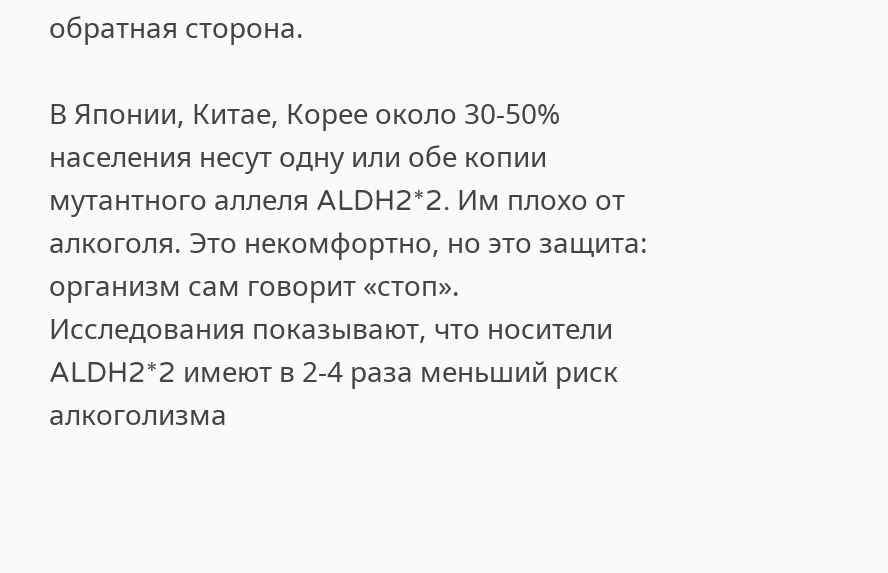обратная сторона.

В Японии, Китае, Корее около 30-50% населения несут одну или обе копии мутантного аллеля ALDH2*2. Им плохо от алкоголя. Это некомфортно, но это защита: организм сам говорит «стоп».
Исследования показывают, что носители ALDH2*2 имеют в 2-4 раза меньший риск алкоголизма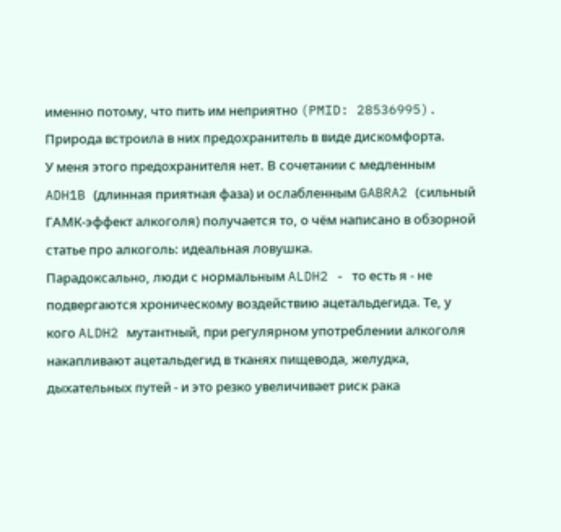именно потому, что пить им неприятно (PMID: 28536995). Природа встроила в них предохранитель в виде дискомфорта.
У меня этого предохранителя нет. В сочетании с медленным ADH1B (длинная приятная фаза) и ослабленным GABRA2 (сильный ГАМК-эффект алкоголя) получается то, о чём написано в обзорной статье про алкоголь: идеальная ловушка.
Парадоксально, люди с нормальным ALDH2 - то есть я - не подвергаются хроническому воздействию ацетальдегида. Те, у кого ALDH2 мутантный, при регулярном употреблении алкоголя накапливают ацетальдегид в тканях пищевода, желудка, дыхательных путей - и это резко увеличивает риск рака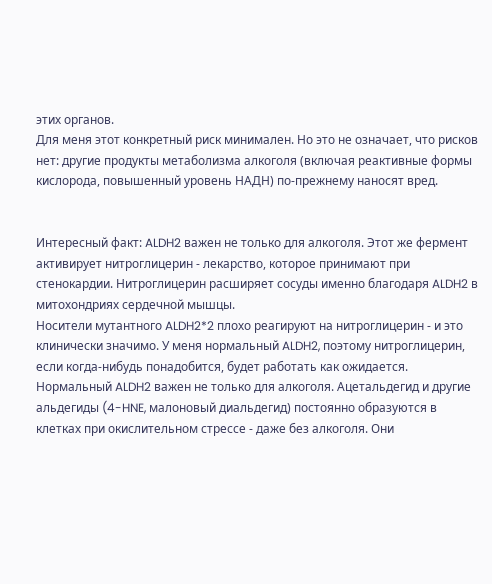этих органов.
Для меня этот конкретный риск минимален. Но это не означает, что рисков нет: другие продукты метаболизма алкоголя (включая реактивные формы кислорода, повышенный уровень НАДН) по-прежнему наносят вред.


Интересный факт: ALDH2 важен не только для алкоголя. Этот же фермент активирует нитроглицерин - лекарство, которое принимают при стенокардии. Нитроглицерин расширяет сосуды именно благодаря ALDH2 в митохондриях сердечной мышцы.
Носители мутантного ALDH2*2 плохо реагируют на нитроглицерин - и это клинически значимо. У меня нормальный ALDH2, поэтому нитроглицерин, если когда-нибудь понадобится, будет работать как ожидается.
Нормальный ALDH2 важен не только для алкоголя. Ацетальдегид и другие альдегиды (4-HNE, малоновый диальдегид) постоянно образуются в клетках при окислительном стрессе - даже без алкоголя. Они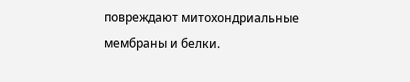повреждают митохондриальные мембраны и белки.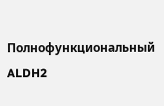Полнофункциональный ALDH2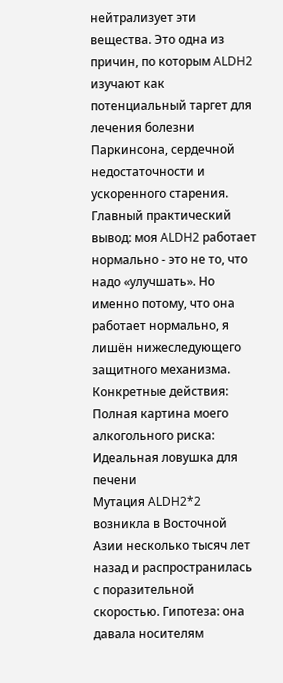нейтрализует эти вещества. Это одна из причин, по которым ALDH2 изучают как потенциальный таргет для лечения болезни Паркинсона, сердечной недостаточности и ускоренного старения.
Главный практический вывод: моя ALDH2 работает нормально - это не то, что надо «улучшать». Но именно потому, что она работает нормально, я лишён нижеследующего защитного механизма.
Конкретные действия:
Полная картина моего алкогольного риска: Идеальная ловушка для печени
Мутация ALDH2*2 возникла в Восточной Азии несколько тысяч лет назад и распространилась с поразительной скоростью. Гипотеза: она давала носителям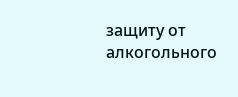защиту от алкогольного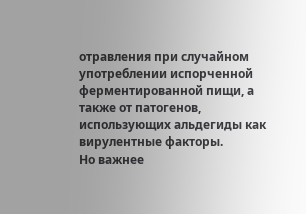отравления при случайном употреблении испорченной ферментированной пищи, а также от патогенов, использующих альдегиды как вирулентные факторы.
Но важнее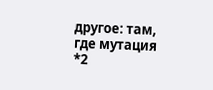другое: там, где мутация *2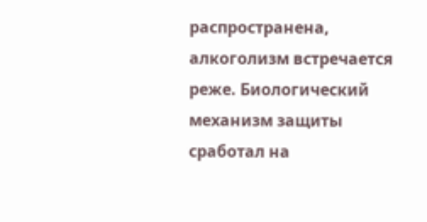распространена, алкоголизм встречается реже. Биологический механизм защиты сработал на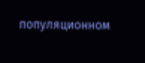популяционном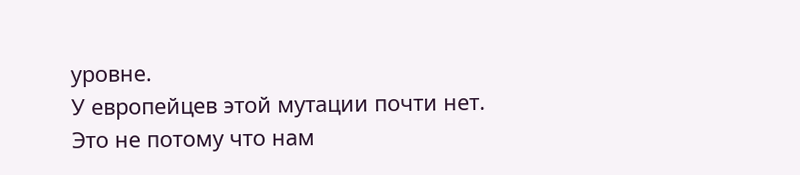уровне.
У европейцев этой мутации почти нет. Это не потому что нам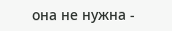она не нужна -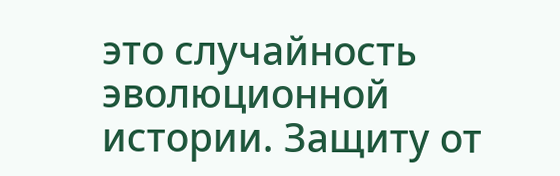это случайность эволюционной истории. Защиту от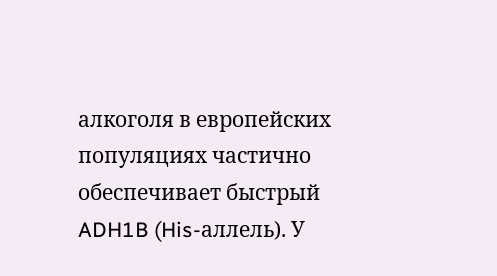алкоголя в европейских популяциях частично обеспечивает быстрый ADH1B (His-аллель). У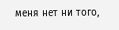меня нет ни того,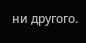ни другого.